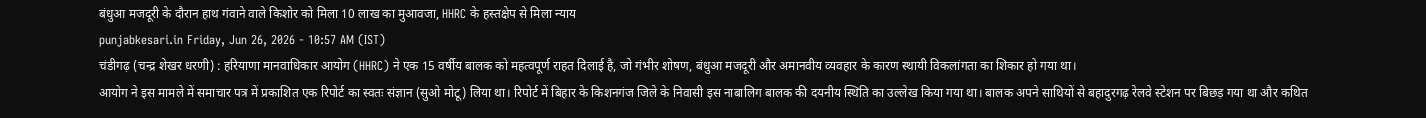बंधुआ मजदूरी के दौरान हाथ गंवाने वाले किशोर को मिला 10 लाख का मुआवजा, HHRC के हस्तक्षेप से मिला न्याय
punjabkesari.in Friday, Jun 26, 2026 - 10:57 AM (IST)
चंडीगढ़ (चन्द्र शेखर धरणी) : हरियाणा मानवाधिकार आयोग (HHRC) ने एक 15 वर्षीय बालक को महत्वपूर्ण राहत दिलाई है, जो गंभीर शोषण, बंधुआ मजदूरी और अमानवीय व्यवहार के कारण स्थायी विकलांगता का शिकार हो गया था।
आयोग ने इस मामले में समाचार पत्र में प्रकाशित एक रिपोर्ट का स्वतः संज्ञान (सुओ मोटू) लिया था। रिपोर्ट में बिहार के किशनगंज जिले के निवासी इस नाबालिग बालक की दयनीय स्थिति का उल्लेख किया गया था। बालक अपने साथियों से बहादुरगढ़ रेलवे स्टेशन पर बिछड़ गया था और कथित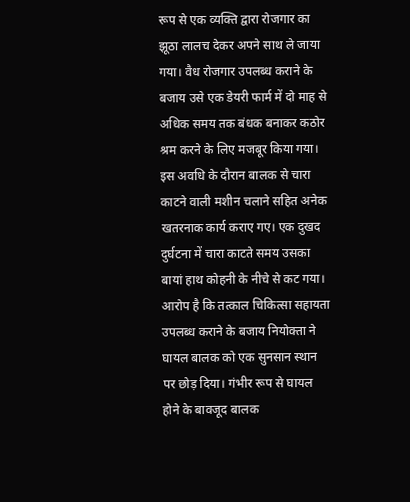रूप से एक व्यक्ति द्वारा रोजगार का झूठा लालच देकर अपने साथ ले जाया गया। वैध रोजगार उपलब्ध कराने के बजाय उसे एक डेयरी फार्म में दो माह से अधिक समय तक बंधक बनाकर कठोर श्रम करने के लिए मजबूर किया गया।
इस अवधि के दौरान बालक से चारा काटने वाली मशीन चलाने सहित अनेक खतरनाक कार्य कराए गए। एक दुखद दुर्घटना में चारा काटते समय उसका बायां हाथ कोहनी के नीचे से कट गया। आरोप है कि तत्काल चिकित्सा सहायता उपलब्ध कराने के बजाय नियोक्ता ने घायल बालक को एक सुनसान स्थान पर छोड़ दिया। गंभीर रूप से घायल होने के बावजूद बालक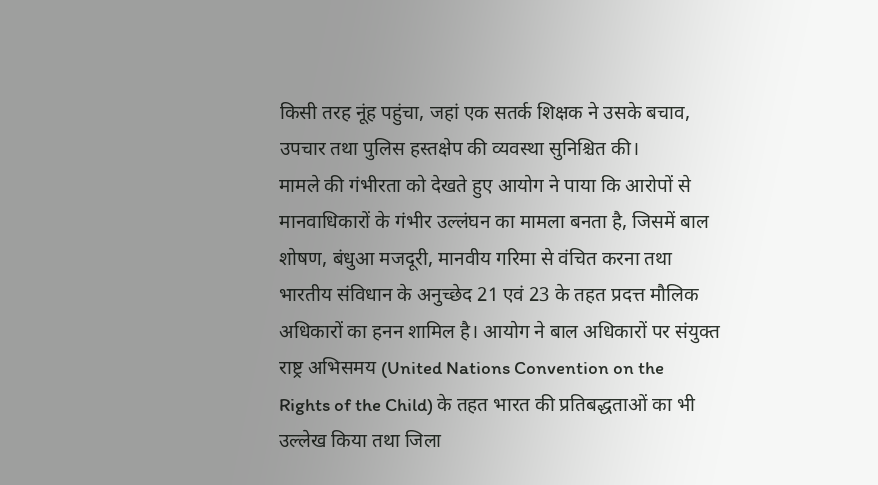किसी तरह नूंह पहुंचा, जहां एक सतर्क शिक्षक ने उसके बचाव, उपचार तथा पुलिस हस्तक्षेप की व्यवस्था सुनिश्चित की।
मामले की गंभीरता को देखते हुए आयोग ने पाया कि आरोपों से मानवाधिकारों के गंभीर उल्लंघन का मामला बनता है, जिसमें बाल शोषण, बंधुआ मजदूरी, मानवीय गरिमा से वंचित करना तथा भारतीय संविधान के अनुच्छेद 21 एवं 23 के तहत प्रदत्त मौलिक अधिकारों का हनन शामिल है। आयोग ने बाल अधिकारों पर संयुक्त राष्ट्र अभिसमय (United Nations Convention on the Rights of the Child) के तहत भारत की प्रतिबद्धताओं का भी उल्लेख किया तथा जिला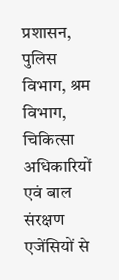प्रशासन, पुलिस विभाग, श्रम विभाग, चिकित्सा अधिकारियों एवं बाल संरक्षण एजेंसियों से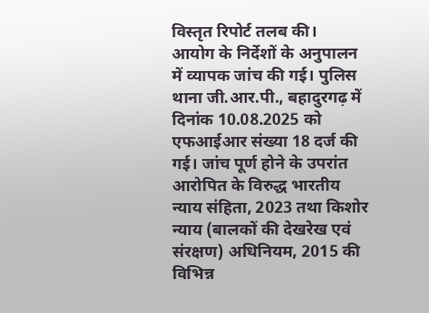विस्तृत रिपोर्ट तलब की।
आयोग के निर्देशों के अनुपालन में व्यापक जांच की गई। पुलिस थाना जी.आर.पी., बहादुरगढ़ में दिनांक 10.08.2025 को एफआईआर संख्या 18 दर्ज की गई। जांच पूर्ण होने के उपरांत आरोपित के विरुद्ध भारतीय न्याय संहिता, 2023 तथा किशोर न्याय (बालकों की देखरेख एवं संरक्षण) अधिनियम, 2015 की विभिन्न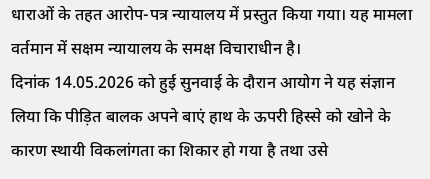धाराओं के तहत आरोप-पत्र न्यायालय में प्रस्तुत किया गया। यह मामला वर्तमान में सक्षम न्यायालय के समक्ष विचाराधीन है।
दिनांक 14.05.2026 को हुई सुनवाई के दौरान आयोग ने यह संज्ञान लिया कि पीड़ित बालक अपने बाएं हाथ के ऊपरी हिस्से को खोने के कारण स्थायी विकलांगता का शिकार हो गया है तथा उसे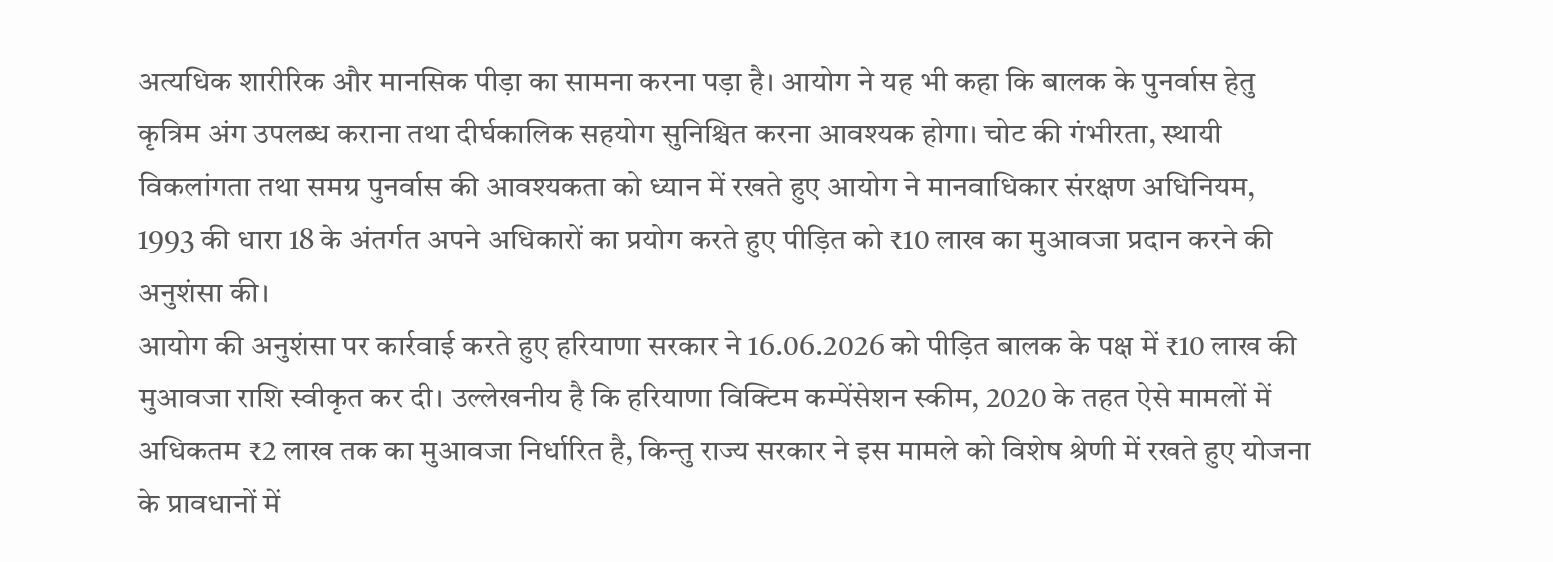अत्यधिक शारीरिक और मानसिक पीड़ा का सामना करना पड़ा है। आयोग ने यह भी कहा कि बालक के पुनर्वास हेतु कृत्रिम अंग उपलब्ध कराना तथा दीर्घकालिक सहयोग सुनिश्चित करना आवश्यक होगा। चोट की गंभीरता, स्थायी विकलांगता तथा समग्र पुनर्वास की आवश्यकता को ध्यान में रखते हुए आयोग ने मानवाधिकार संरक्षण अधिनियम, 1993 की धारा 18 के अंतर्गत अपने अधिकारों का प्रयोग करते हुए पीड़ित को ₹10 लाख का मुआवजा प्रदान करने की अनुशंसा की।
आयोग की अनुशंसा पर कार्रवाई करते हुए हरियाणा सरकार ने 16.06.2026 को पीड़ित बालक के पक्ष में ₹10 लाख की मुआवजा राशि स्वीकृत कर दी। उल्लेखनीय है कि हरियाणा विक्टिम कम्पेंसेशन स्कीम, 2020 के तहत ऐसे मामलों में अधिकतम ₹2 लाख तक का मुआवजा निर्धारित है, किन्तु राज्य सरकार ने इस मामले को विशेष श्रेणी में रखते हुए योजना के प्रावधानों में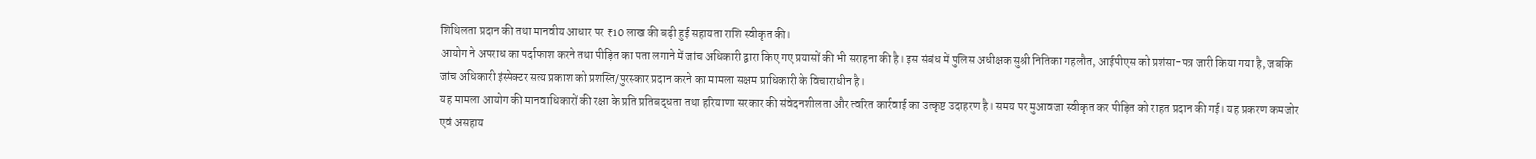शिथिलता प्रदान की तथा मानवीय आधार पर ₹10 लाख की बढ़ी हुई सहायता राशि स्वीकृत की।
आयोग ने अपराध का पर्दाफाश करने तथा पीड़ित का पता लगाने में जांच अधिकारी द्वारा किए गए प्रयासों की भी सराहना की है। इस संबंध में पुलिस अधीक्षक सुश्री नितिका गहलौत, आईपीएस को प्रशंसा-पत्र जारी किया गया है, जबकि जांच अधिकारी इंस्पेक्टर सत्य प्रकाश को प्रशस्ति/पुरस्कार प्रदान करने का मामला सक्षम प्राधिकारी के विचाराधीन है।
यह मामला आयोग की मानवाधिकारों की रक्षा के प्रति प्रतिबद्धता तथा हरियाणा सरकार की संवेदनशीलता और त्वरित कार्रवाई का उत्कृष्ट उदाहरण है। समय पर मुआवजा स्वीकृत कर पीड़ित को राहत प्रदान की गई। यह प्रकरण कमजोर एवं असहाय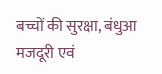बच्चों की सुरक्षा, बंधुआ मजदूरी एवं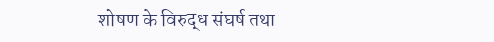शोषण के विरुद्ध संघर्ष तथा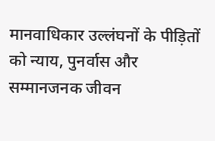मानवाधिकार उल्लंघनों के पीड़ितों को न्याय, पुनर्वास और सम्मानजनक जीवन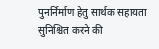पुनर्निर्माण हेतु सार्थक सहायता सुनिश्चित करने की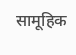सामूहिक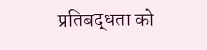प्रतिबद्धता को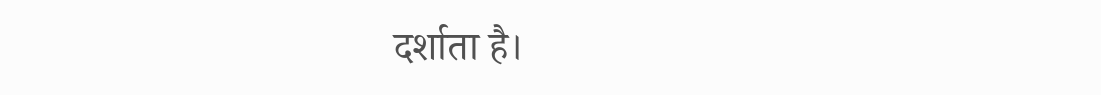दर्शाता है।